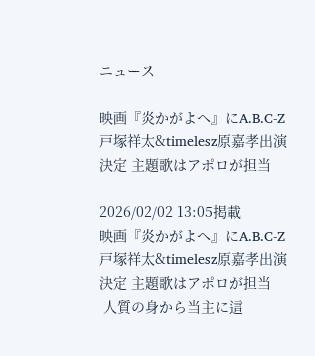ニュース

映画『炎かがよへ』にA.B.C-Z戸塚祥太&timelesz原嘉孝出演決定 主題歌はアポロが担当

2026/02/02 13:05掲載
映画『炎かがよへ』にA.B.C-Z戸塚祥太&timelesz原嘉孝出演決定 主題歌はアポロが担当
 人質の身から当主に這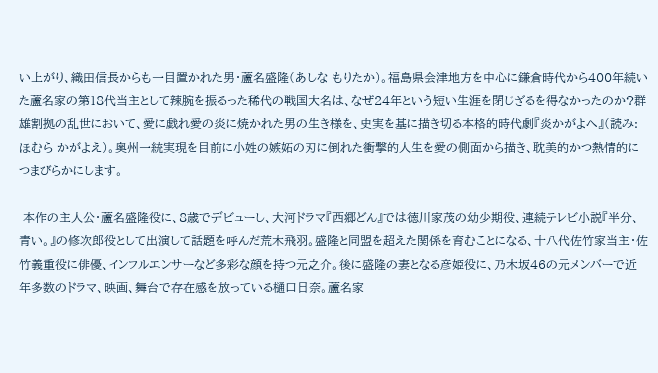い上がり、織田信長からも一目置かれた男・蘆名盛隆(あしな もりたか)。福島県会津地方を中心に鎌倉時代から400年続いた蘆名家の第18代当主として辣腕を振るった稀代の戦国大名は、なぜ24年という短い生涯を閉じざるを得なかったのか?群雄割拠の乱世において、愛に戯れ愛の炎に焼かれた男の生き様を、史実を基に描き切る本格的時代劇『炎かがよへ』(読み: ほむら かがよえ)。奥州一統実現を目前に小姓の嫉妬の刃に倒れた衝撃的人生を愛の側面から描き、耽美的かつ熱情的につまびらかにします。

 本作の主人公・蘆名盛隆役に、8歳でデビューし、大河ドラマ『西郷どん』では徳川家茂の幼少期役、連続テレビ小説『半分、青い。』の修次郎役として出演して話題を呼んだ荒木飛羽。盛隆と同盟を超えた関係を育むことになる、十八代佐竹家当主・佐竹義重役に俳優、インフルエンサーなど多彩な顔を持つ元之介。後に盛隆の妻となる彦姫役に、乃木坂46の元メンバーで近年多数のドラマ、映画、舞台で存在感を放っている樋口日奈。蘆名家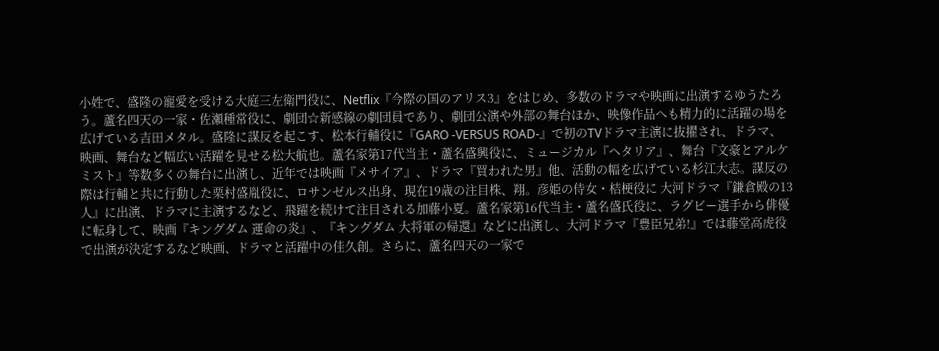小姓で、盛隆の寵愛を受ける大庭三左衛門役に、Netflix『今際の国のアリス3』をはじめ、多数のドラマや映画に出演するゆうたろう。蘆名四天の一家・佐瀬種常役に、劇団☆新感線の劇団員であり、劇団公演や外部の舞台ほか、映像作品へも精力的に活躍の場を広げている吉田メタル。盛隆に謀反を起こす、松本行輔役に『GARO -VERSUS ROAD-』で初のTVドラマ主演に抜擢され、ドラマ、映画、舞台など幅広い活躍を見せる松大航也。蘆名家第17代当主・蘆名盛興役に、ミュージカル『ヘタリア』、舞台『文豪とアルケミスト』等数多くの舞台に出演し、近年では映画『メサイア』、ドラマ『買われた男』他、活動の幅を広げている杉江大志。謀反の際は行輔と共に行動した栗村盛胤役に、ロサンゼルス出身、現在19歳の注目株、翔。彦姫の侍女・桔梗役に 大河ドラマ『鎌倉殿の13人』に出演、ドラマに主演するなど、飛躍を続けて注目される加藤小夏。蘆名家第16代当主・蘆名盛氏役に、ラグビー選手から俳優に転身して、映画『キングダム 運命の炎』、『キングダム 大将軍の帰還』などに出演し、大河ドラマ『豊臣兄弟!』では藤堂高虎役で出演が決定するなど映画、ドラマと活躍中の佳久創。さらに、蘆名四天の一家で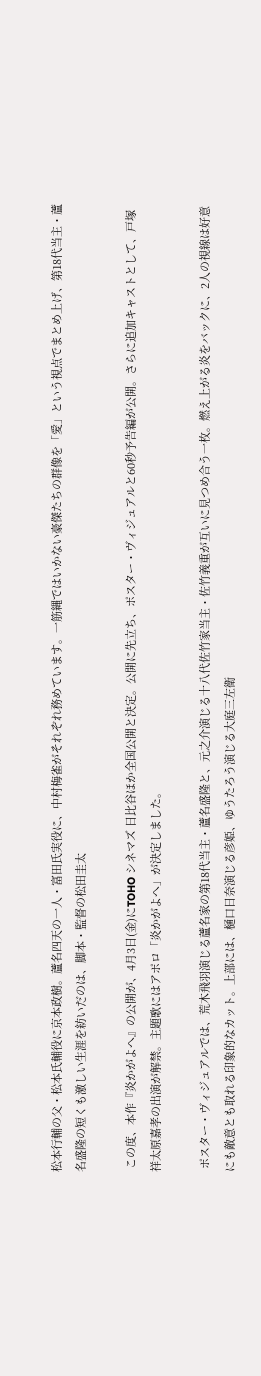松本行輔の父・松本氏輔役に京本政樹。蘆名四天の一人・富田氏実役に、中村梅雀がそれぞれ務めています。一筋縄ではいかない豪傑たちの群像を「愛」という視点でまとめ上げ、第18代当主・蘆名盛隆の短くも激しい生涯を紡いだのは、脚本・監督の松田圭太

 この度、本作『炎かがよへ』の公開が、4月3日(金)にTOHO シネマズ 日比谷ほか全国公開と決定。公開に先立ち、ポスター・ヴィジュアルと60秒予告編が公開。さらに追加キャストとして、戸塚祥太原嘉孝の出演が解禁。主題歌にはアポロ「炎かがよへ」が決定しました。

 ポスター・ヴィジュアルでは、荒木飛羽演じる蘆名家の第18代当主・蘆名盛隆と、元之介演じる十八代佐竹家当主・佐竹義重が互いに見つめ合う一枚。燃え上がる炎をバックに、2人の視線は好意にも敵意とも取れる印象的なカット。上部には、樋口日奈演じる彦姫、ゆうたろう演じる大庭三左衛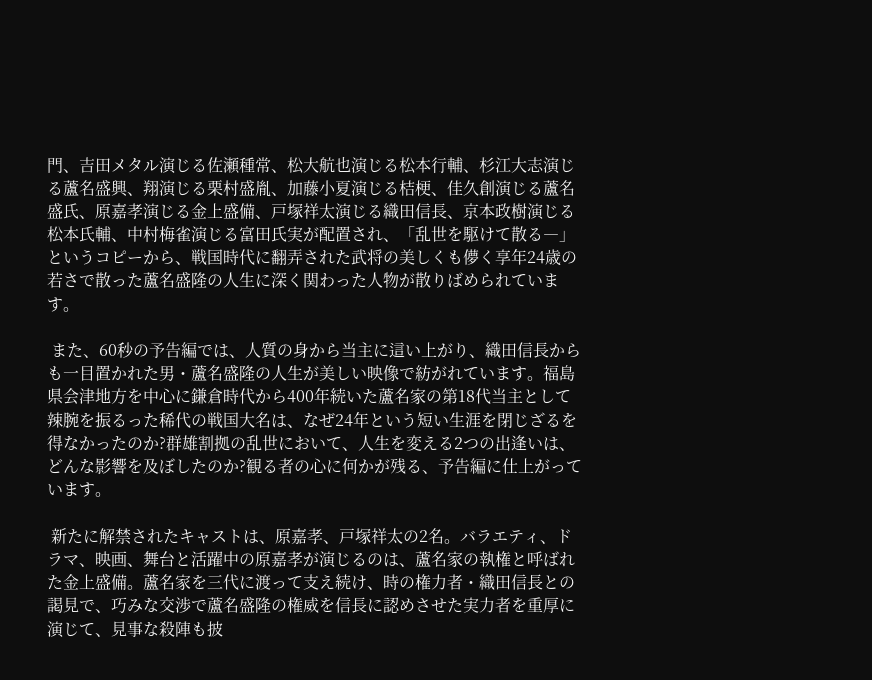門、吉田メタル演じる佐瀬種常、松大航也演じる松本行輔、杉江大志演じる蘆名盛興、翔演じる栗村盛胤、加藤小夏演じる桔梗、佳久創演じる蘆名盛氏、原嘉孝演じる金上盛備、戸塚祥太演じる織田信長、京本政樹演じる松本氏輔、中村梅雀演じる富田氏実が配置され、「乱世を駆けて散る―」というコピーから、戦国時代に翻弄された武将の美しくも儚く享年24歳の若さで散った蘆名盛隆の人生に深く関わった人物が散りばめられています。

 また、60秒の予告編では、人質の身から当主に這い上がり、織田信長からも一目置かれた男・蘆名盛隆の人生が美しい映像で紡がれています。福島県会津地方を中心に鎌倉時代から400年続いた蘆名家の第18代当主として辣腕を振るった稀代の戦国大名は、なぜ24年という短い生涯を閉じざるを得なかったのか?群雄割拠の乱世において、人生を変える2つの出逢いは、どんな影響を及ぼしたのか?観る者の心に何かが残る、予告編に仕上がっています。

 新たに解禁されたキャストは、原嘉孝、戸塚祥太の2名。バラエティ、ドラマ、映画、舞台と活躍中の原嘉孝が演じるのは、蘆名家の執権と呼ばれた金上盛備。蘆名家を三代に渡って支え続け、時の権力者・織田信長との謁見で、巧みな交渉で蘆名盛隆の権威を信長に認めさせた実力者を重厚に演じて、見事な殺陣も披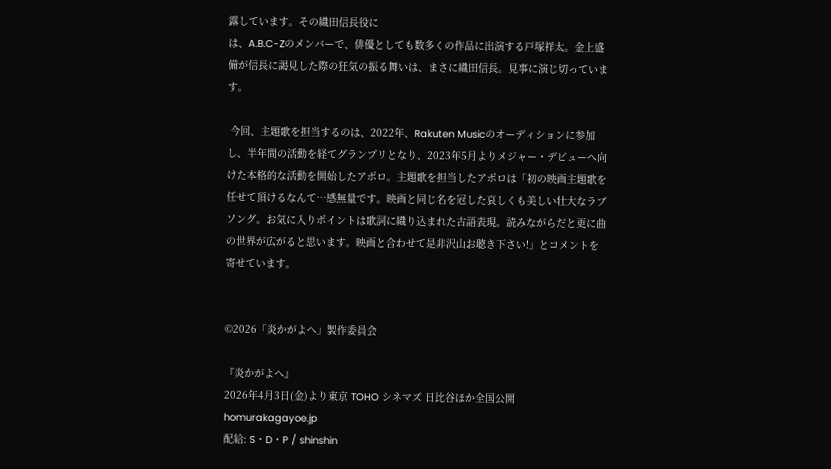露しています。その織田信長役に
は、A.B.C-Zのメンバーで、俳優としても数多くの作品に出演する戸塚祥太。金上盛備が信長に謁見した際の狂気の振る舞いは、まさに織田信長。見事に演じ切っています。

 今回、主題歌を担当するのは、2022年、Rakuten Musicのオーディションに参加し、半年間の活動を経てグランプリとなり、2023年5月よりメジャー・デビューへ向けた本格的な活動を開始したアポロ。主題歌を担当したアポロは「初の映画主題歌を任せて頂けるなんて…感無量です。映画と同じ名を冠した哀しくも美しい壮大なラブソング。お気に入りポイントは歌詞に織り込まれた古語表現。読みながらだと更に曲の世界が広がると思います。映画と合わせて是非沢山お聴き下さい!」とコメントを寄せています。


©2026「炎かがよへ」製作委員会

『炎かがよへ』
2026年4月3日(金)より東京 TOHO シネマズ 日比谷ほか全国公開
homurakagayoe.jp
配給: S・D・P / shinshin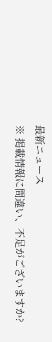最新ニュース
※ 掲載情報に間違い、不足がございますか?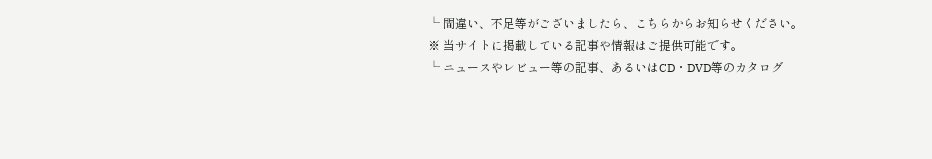└ 間違い、不足等がございましたら、こちらからお知らせください。
※ 当サイトに掲載している記事や情報はご提供可能です。
└ ニュースやレビュー等の記事、あるいはCD・DVD等のカタログ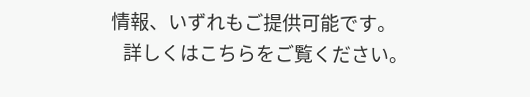情報、いずれもご提供可能です。
   詳しくはこちらをご覧ください。